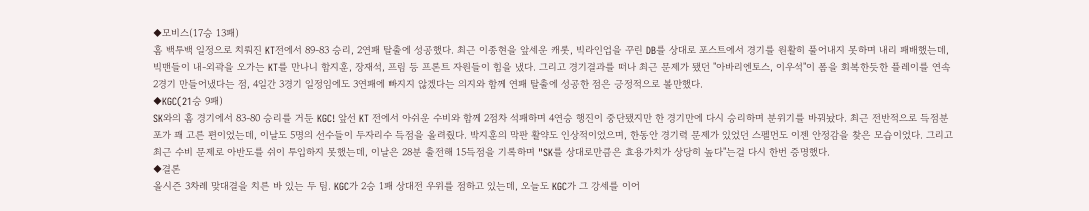◆모비스(17승 13패)
홈 백투백 일정으로 치뤄진 KT전에서 89-83 승리, 2연패 탈출에 성공했다. 최근 이종현을 앞세운 캐롯, 빅라인업을 꾸린 DB를 상대로 포스트에서 경기를 원활히 풀어내지 못하며 내리 패배했는데, 빅맨들이 내-외곽을 오가는 KT를 만나니 함지훈, 장재석, 프림 등 프론트 자원들이 힘을 냈다. 그리고 경기결과를 떠나 최근 문제가 됐던 "아바리엔토스, 이우석"이 폼을 회복한듯한 플레이를 연속 2경기 만들어냈다는 점, 4일간 3경기 일정임에도 3연패에 빠지지 않겠다는 의지와 함께 연패 탈출에 성공한 점은 긍정적으로 볼만했다.
◆KGC(21승 9패)
SK와의 홈 경기에서 83-80 승리를 거둔 KGC! 앞선 KT 전에서 아쉬운 수비와 함께 2점차 석패하며 4연승 행진이 중단됐지만 한 경기만에 다시 승리하며 분위기를 바꿔놨다. 최근 전반적으로 득점분포가 꽤 고른 편이었는데, 이날도 5명의 선수들이 두자리수 득점을 올려줬다. 박지훈의 막판 활약도 인상적이었으며, 한동안 경기력 문제가 있었던 스펠먼도 이젠 안정감을 찾은 모습이었다. 그리고 최근 수비 문제로 아반도를 쉬이 투입하지 못했는데, 이날은 28분 출전해 15득점을 기록하며 "SK를 상대로만큼은 효용가치가 상당히 높다"는걸 다시 한번 증명했다.
◆결론
올시즌 3차례 맞대결을 치른 바 있는 두 팀. KGC가 2승 1패 상대전 우위를 점하고 있는데, 오늘도 KGC가 그 강세를 이어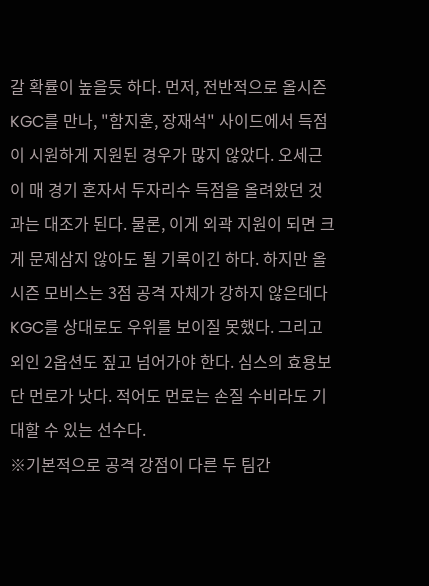갈 확률이 높을듯 하다. 먼저, 전반적으로 올시즌 KGC를 만나, "함지훈, 장재석" 사이드에서 득점이 시원하게 지원된 경우가 많지 않았다. 오세근이 매 경기 혼자서 두자리수 득점을 올려왔던 것과는 대조가 된다. 물론, 이게 외곽 지원이 되면 크게 문제삼지 않아도 될 기록이긴 하다. 하지만 올시즌 모비스는 3점 공격 자체가 강하지 않은데다 KGC를 상대로도 우위를 보이질 못했다. 그리고 외인 2옵션도 짚고 넘어가야 한다. 심스의 효용보단 먼로가 낫다. 적어도 먼로는 손질 수비라도 기대할 수 있는 선수다.
※기본적으로 공격 강점이 다른 두 팀간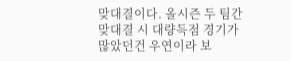맞대결이다. 올시즌 두 팀간 맞대결 시 대량득점 경기가 많았던건 우연이라 보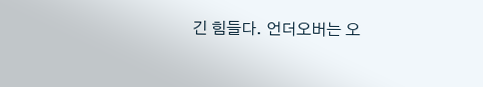긴 힘들다. 언더오버는 오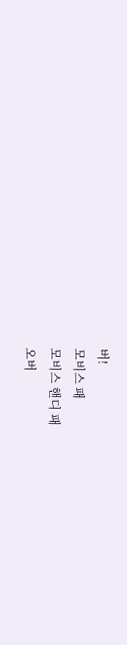버!
모비스 패
모비스 핸디 패
오버